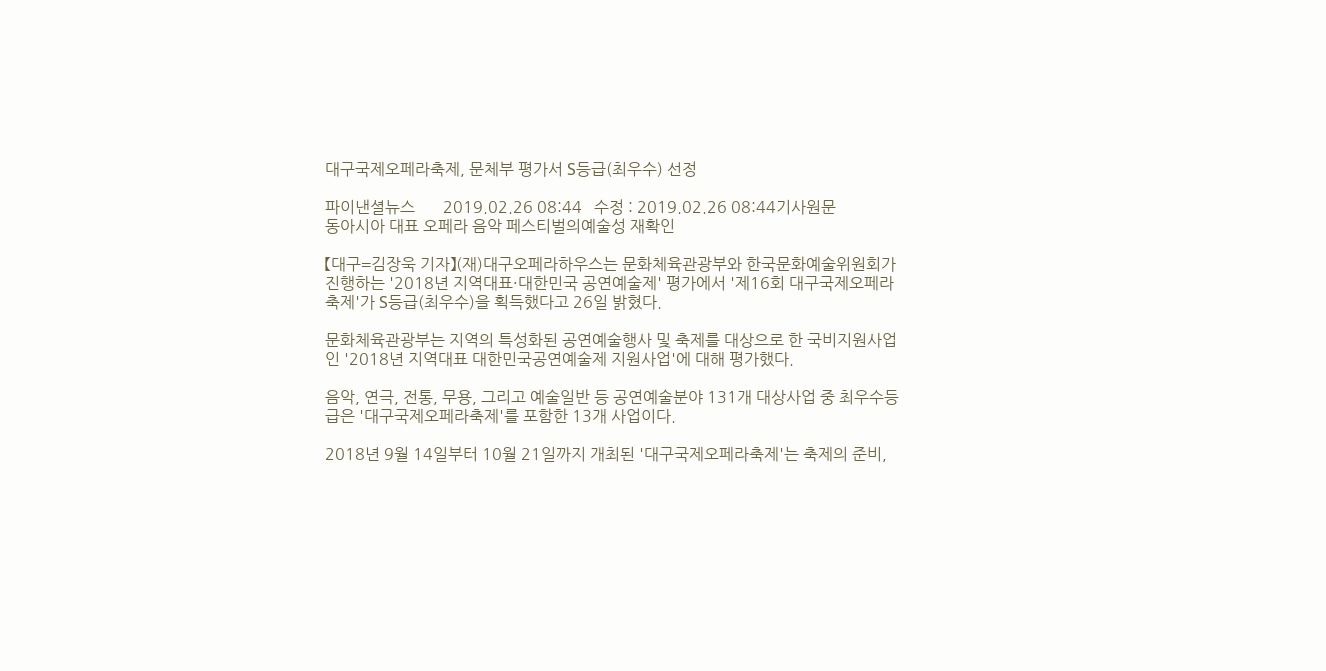대구국제오페라축제, 문체부 평가서 S등급(최우수) 선정

파이낸셜뉴스       2019.02.26 08:44   수정 : 2019.02.26 08:44기사원문
동아시아 대표 오페라 음악 페스티벌의예술성 재확인

【대구=김장욱 기자】(재)대구오페라하우스는 문화체육관광부와 한국문화예술위원회가 진행하는 '2018년 지역대표·대한민국 공연예술제' 평가에서 '제16회 대구국제오페라축제'가 S등급(최우수)을 획득했다고 26일 밝혔다.

문화체육관광부는 지역의 특성화된 공연예술행사 및 축제를 대상으로 한 국비지원사업인 '2018년 지역대표 대한민국공연예술제 지원사업'에 대해 평가했다.

음악, 연극, 전통, 무용, 그리고 예술일반 등 공연예술분야 131개 대상사업 중 최우수등급은 '대구국제오페라축제'를 포함한 13개 사업이다.

2018년 9월 14일부터 10월 21일까지 개최된 '대구국제오페라축제'는 축제의 준비,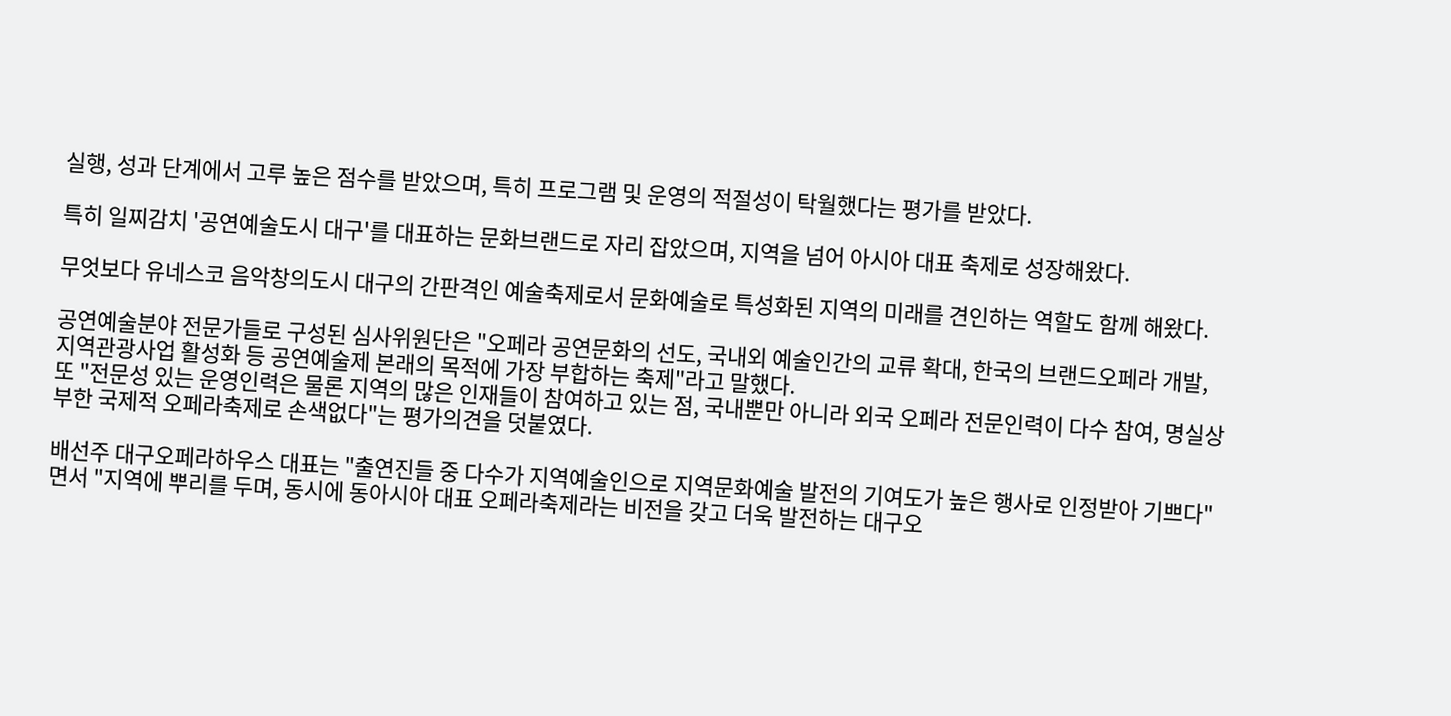실행, 성과 단계에서 고루 높은 점수를 받았으며, 특히 프로그램 및 운영의 적절성이 탁월했다는 평가를 받았다.

특히 일찌감치 '공연예술도시 대구'를 대표하는 문화브랜드로 자리 잡았으며, 지역을 넘어 아시아 대표 축제로 성장해왔다.

무엇보다 유네스코 음악창의도시 대구의 간판격인 예술축제로서 문화예술로 특성화된 지역의 미래를 견인하는 역할도 함께 해왔다.

공연예술분야 전문가들로 구성된 심사위원단은 "오페라 공연문화의 선도, 국내외 예술인간의 교류 확대, 한국의 브랜드오페라 개발, 지역관광사업 활성화 등 공연예술제 본래의 목적에 가장 부합하는 축제"라고 말했다.
또 "전문성 있는 운영인력은 물론 지역의 많은 인재들이 참여하고 있는 점, 국내뿐만 아니라 외국 오페라 전문인력이 다수 참여, 명실상부한 국제적 오페라축제로 손색없다"는 평가의견을 덧붙였다.

배선주 대구오페라하우스 대표는 "출연진들 중 다수가 지역예술인으로 지역문화예술 발전의 기여도가 높은 행사로 인정받아 기쁘다"면서 "지역에 뿌리를 두며, 동시에 동아시아 대표 오페라축제라는 비전을 갖고 더욱 발전하는 대구오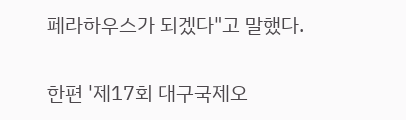페라하우스가 되겠다"고 말했다.

한편 '제17회 대구국제오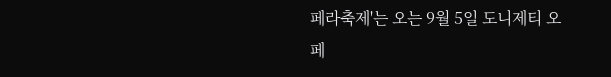페라축제'는 오는 9월 5일 도니제티 오페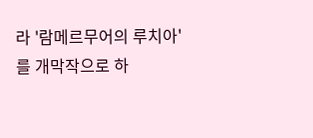라 '람메르무어의 루치아'를 개막작으로 하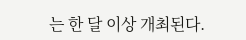는 한 달 이상 개최된다.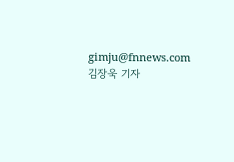gimju@fnnews.com 김장욱 기자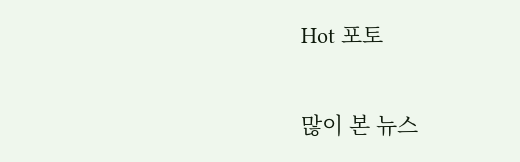Hot 포토

많이 본 뉴스